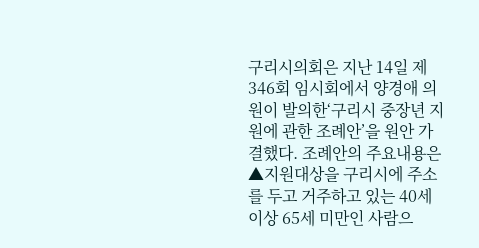구리시의회은 지난 14일 제346회 임시회에서 양경애 의원이 발의한‘구리시 중장년 지원에 관한 조례안’을 원안 가결했다. 조례안의 주요내용은 ▲지원대상을 구리시에 주소를 두고 거주하고 있는 40세 이상 65세 미만인 사람으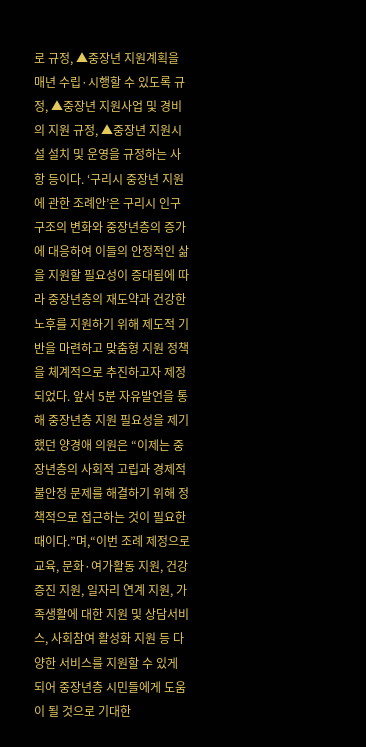로 규정, ▲중장년 지원계획을 매년 수립·시행할 수 있도록 규정, ▲중장년 지원사업 및 경비의 지원 규정, ▲중장년 지원시설 설치 및 운영을 규정하는 사항 등이다. ‘구리시 중장년 지원에 관한 조례안’은 구리시 인구 구조의 변화와 중장년층의 증가에 대응하여 이들의 안정적인 삶을 지원할 필요성이 증대됨에 따라 중장년층의 재도약과 건강한 노후를 지원하기 위해 제도적 기반을 마련하고 맞춤형 지원 정책을 체계적으로 추진하고자 제정되었다. 앞서 5분 자유발언을 통해 중장년층 지원 필요성을 제기했던 양경애 의원은 “이제는 중장년층의 사회적 고립과 경제적 불안정 문제를 해결하기 위해 정책적으로 접근하는 것이 필요한 때이다.”며,“이번 조례 제정으로 교육, 문화·여가활동 지원, 건강증진 지원, 일자리 연계 지원, 가족생활에 대한 지원 및 상담서비스, 사회참여 활성화 지원 등 다양한 서비스를 지원할 수 있게 되어 중장년층 시민들에게 도움이 될 것으로 기대한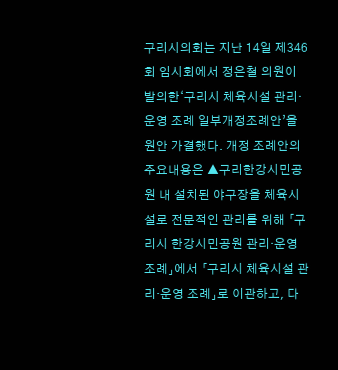구리시의회는 지난 14일 제346회 임시회에서 정은철 의원이 발의한‘구리시 체육시설 관리·운영 조례 일부개정조례안’을 원안 가결했다. 개정 조례안의 주요내용은 ▲구리한강시민공원 내 설치된 야구장을 체육시설로 전문적인 관리를 위해 「구리시 한강시민공원 관리·운영 조례」에서 「구리시 체육시설 관리·운영 조례」로 이관하고, 다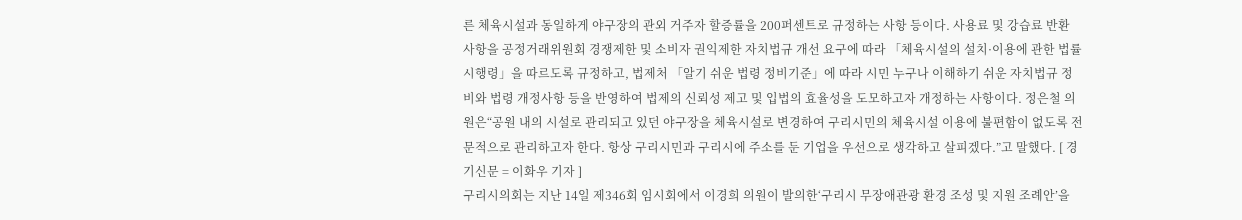른 체육시설과 동일하게 야구장의 관외 거주자 할증률을 200퍼센트로 규정하는 사항 등이다. 사용료 및 강습료 반환 사항을 공정거래위원회 경쟁제한 및 소비자 권익제한 자치법규 개선 요구에 따라 「체육시설의 설치·이용에 관한 법률 시행령」을 따르도록 규정하고, 법제처 「알기 쉬운 법령 정비기준」에 따라 시민 누구나 이해하기 쉬운 자치법규 정비와 법령 개정사항 등을 반영하여 법제의 신뢰성 제고 및 입법의 효율성을 도모하고자 개정하는 사항이다. 정은철 의원은“공원 내의 시설로 관리되고 있던 야구장을 체육시설로 변경하여 구리시민의 체육시설 이용에 불편함이 없도록 전문적으로 관리하고자 한다. 항상 구리시민과 구리시에 주소를 둔 기업을 우선으로 생각하고 살피겠다.”고 말했다. [ 경기신문 = 이화우 기자 ]
구리시의회는 지난 14일 제346회 임시회에서 이경희 의원이 발의한‘구리시 무장애관광 환경 조성 및 지원 조례안’을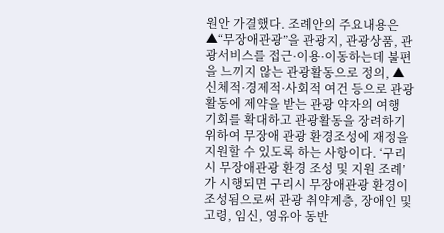원안 가결했다. 조례안의 주요내용은 ▲“무장애관광”을 관광지, 관광상품, 관광서비스를 접근·이용·이동하는데 불편을 느끼지 않는 관광활동으로 정의, ▲신체적·경제적·사회적 여건 등으로 관광활동에 제약을 받는 관광 약자의 여행 기회를 확대하고 관광활동을 장려하기 위하여 무장애 관광 환경조성에 재정을 지원할 수 있도록 하는 사항이다. ‘구리시 무장애관광 환경 조성 및 지원 조례’가 시행되면 구리시 무장애관광 환경이 조성됨으로써 관광 취약계층, 장애인 및 고령, 임신, 영유아 동반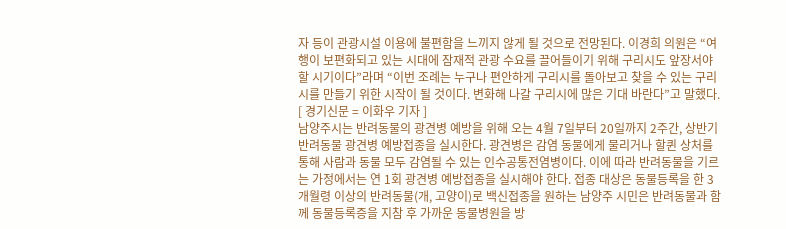자 등이 관광시설 이용에 불편함을 느끼지 않게 될 것으로 전망된다. 이경희 의원은 “여행이 보편화되고 있는 시대에 잠재적 관광 수요를 끌어들이기 위해 구리시도 앞장서야 할 시기이다”라며 “이번 조례는 누구나 편안하게 구리시를 돌아보고 찾을 수 있는 구리시를 만들기 위한 시작이 될 것이다. 변화해 나갈 구리시에 많은 기대 바란다”고 말했다. [ 경기신문 = 이화우 기자 ]
남양주시는 반려동물의 광견병 예방을 위해 오는 4월 7일부터 20일까지 2주간, 상반기 반려동물 광견병 예방접종을 실시한다. 광견병은 감염 동물에게 물리거나 할퀸 상처를 통해 사람과 동물 모두 감염될 수 있는 인수공통전염병이다. 이에 따라 반려동물을 기르는 가정에서는 연 1회 광견병 예방접종을 실시해야 한다. 접종 대상은 동물등록을 한 3개월령 이상의 반려동물(개, 고양이)로 백신접종을 원하는 남양주 시민은 반려동물과 함께 동물등록증을 지참 후 가까운 동물병원을 방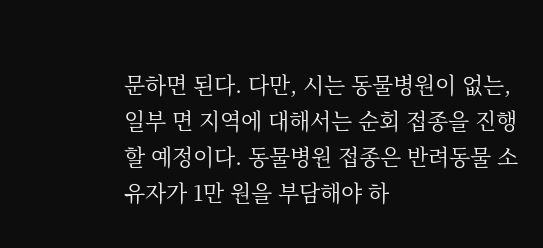문하면 된다. 다만, 시는 동물병원이 없는, 일부 면 지역에 대해서는 순회 접종을 진행할 예정이다. 동물병원 접종은 반려동물 소유자가 1만 원을 부담해야 하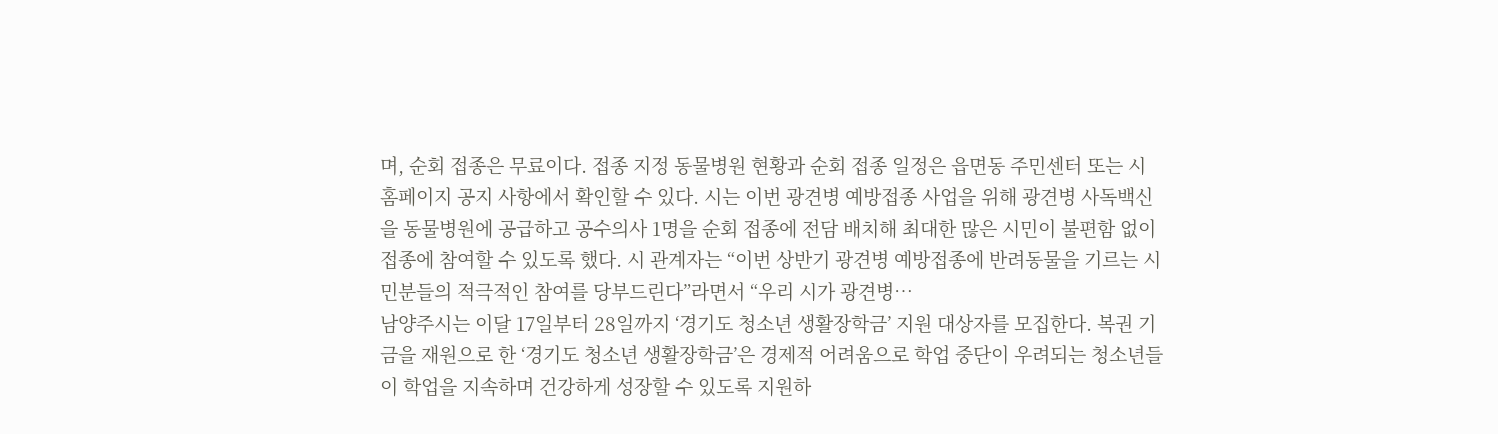며, 순회 접종은 무료이다. 접종 지정 동물병원 현황과 순회 접종 일정은 읍면동 주민센터 또는 시 홈페이지 공지 사항에서 확인할 수 있다. 시는 이번 광견병 예방접종 사업을 위해 광견병 사독백신을 동물병원에 공급하고 공수의사 1명을 순회 접종에 전담 배치해 최대한 많은 시민이 불편함 없이 접종에 참여할 수 있도록 했다. 시 관계자는 “이번 상반기 광견병 예방접종에 반려동물을 기르는 시민분들의 적극적인 참여를 당부드린다”라면서 “우리 시가 광견병…
남양주시는 이달 17일부터 28일까지 ‘경기도 청소년 생활장학금’ 지원 대상자를 모집한다. 복권 기금을 재원으로 한 ‘경기도 청소년 생활장학금’은 경제적 어려움으로 학업 중단이 우려되는 청소년들이 학업을 지속하며 건강하게 성장할 수 있도록 지원하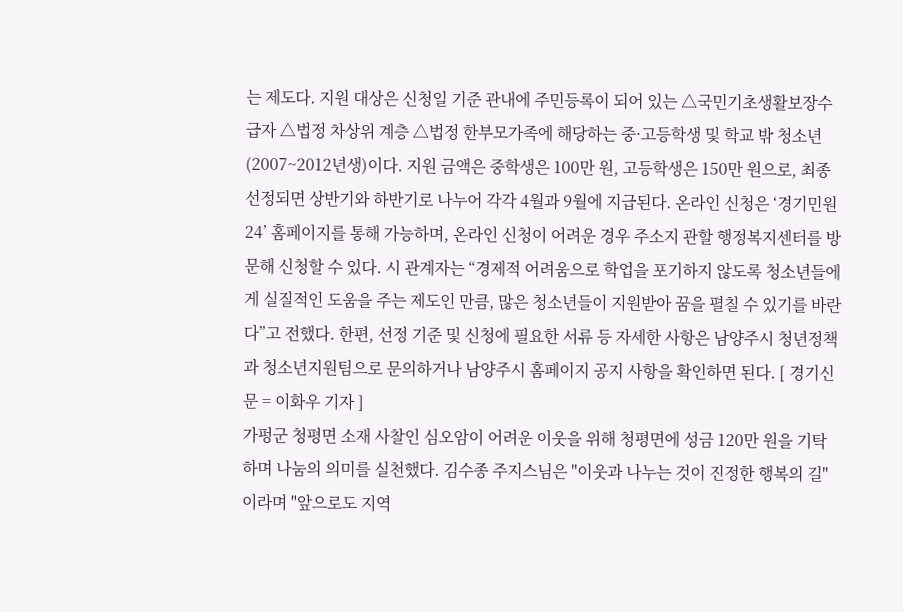는 제도다. 지원 대상은 신청일 기준 관내에 주민등록이 되어 있는 △국민기초생활보장수급자 △법정 차상위 계층 △법정 한부모가족에 해당하는 중·고등학생 및 학교 밖 청소년(2007~2012년생)이다. 지원 금액은 중학생은 100만 원, 고등학생은 150만 원으로, 최종 선정되면 상반기와 하반기로 나누어 각각 4월과 9월에 지급된다. 온라인 신청은 ‘경기민원24’ 홈페이지를 통해 가능하며, 온라인 신청이 어려운 경우 주소지 관할 행정복지센터를 방문해 신청할 수 있다. 시 관계자는 “경제적 어려움으로 학업을 포기하지 않도록 청소년들에게 실질적인 도움을 주는 제도인 만큼, 많은 청소년들이 지원받아 꿈을 펼칠 수 있기를 바란다”고 전했다. 한편, 선정 기준 및 신청에 필요한 서류 등 자세한 사항은 남양주시 청년정책과 청소년지원팀으로 문의하거나 남양주시 홈페이지 공지 사항을 확인하면 된다. [ 경기신문 = 이화우 기자 ]
가펑군 청평면 소재 사찰인 심오암이 어려운 이웃을 위해 청평면에 성금 120만 원을 기탁하며 나눔의 의미를 실천했다. 김수종 주지스님은 "이웃과 나누는 것이 진정한 행복의 길"이라며 "앞으로도 지역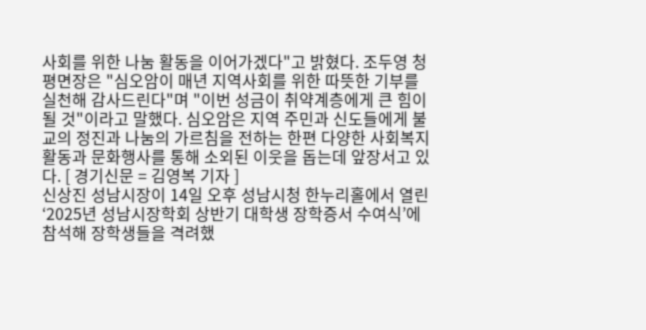사회를 위한 나눔 활동을 이어가겠다"고 밝혔다. 조두영 청평면장은 "심오암이 매년 지역사회를 위한 따뜻한 기부를 실천해 감사드린다"며 "이번 성금이 취약계층에게 큰 힘이 될 것"이라고 말했다. 심오암은 지역 주민과 신도들에게 불교의 정진과 나눔의 가르침을 전하는 한편 다양한 사회복지 활동과 문화행사를 통해 소외된 이웃을 돕는데 앞장서고 있다. [ 경기신문 = 김영복 기자 ]
신상진 성남시장이 14일 오후 성남시청 한누리홀에서 열린 ‘2025년 성남시장학회 상반기 대학생 장학증서 수여식’에 참석해 장학생들을 격려했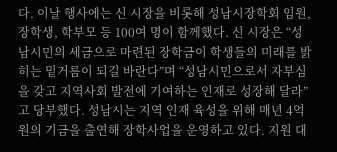다. 이날 행사에는 신 시장을 비롯해 성남시장학회 임원, 장학생, 학부모 등 100여 명이 함께했다. 신 시장은 “성남시민의 세금으로 마련된 장학금이 학생들의 미래를 밝히는 밑거름이 되길 바란다”며 “성남시민으로서 자부심을 갖고 지역사회 발전에 기여하는 인재로 성장해 달라”고 당부했다. 성남시는 지역 인재 육성을 위해 매년 4억 원의 기금을 출연해 장학사업을 운영하고 있다. 지원 대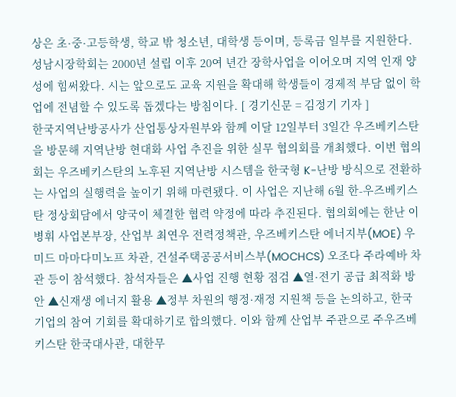상은 초·중·고등학생, 학교 밖 청소년, 대학생 등이며, 등록금 일부를 지원한다. 성남시장학회는 2000년 설립 이후 20여 년간 장학사업을 이어오며 지역 인재 양성에 힘써왔다. 시는 앞으로도 교육 지원을 확대해 학생들이 경제적 부담 없이 학업에 전념할 수 있도록 돕겠다는 방침이다. [ 경기신문 = 김정기 기자 ]
한국지역난방공사가 산업통상자원부와 함께 이달 12일부터 3일간 우즈베키스탄을 방문해 지역난방 현대화 사업 추진을 위한 실무 협의회를 개최했다. 이번 협의회는 우즈베키스탄의 노후된 지역난방 시스템을 한국형 K-난방 방식으로 전환하는 사업의 실행력을 높이기 위해 마련됐다. 이 사업은 지난해 6월 한-우즈베키스탄 정상회담에서 양국이 체결한 협력 약정에 따라 추진된다. 협의회에는 한난 이병휘 사업본부장, 산업부 최연우 전력정책관, 우즈베키스탄 에너지부(MOE) 우미드 마마다미노프 차관, 건설주택공공서비스부(MOCHCS) 오조다 주라예바 차관 등이 참석했다. 참석자들은 ▲사업 진행 현황 점검 ▲열·전기 공급 최적화 방안 ▲신재생 에너지 활용 ▲정부 차원의 행정·재정 지원책 등을 논의하고, 한국 기업의 참여 기회를 확대하기로 합의했다. 이와 함께 산업부 주관으로 주우즈베키스탄 한국대사관, 대한무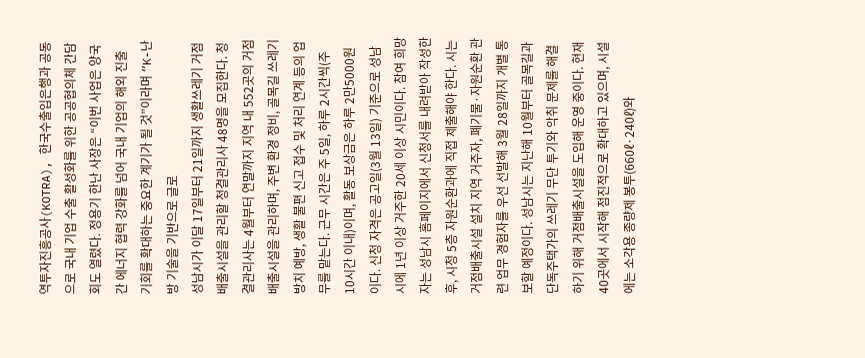역투자진흥공사(KOTRA), 한국수출입은행과 공동으로 국내 기업 수출 활성화를 위한 공공협의체 간담회도 열렸다. 정용기 한난 사장은 “이번 사업은 양국 간 에너지 협력 강화를 넘어 국내 기업의 해외 진출 기회를 확대하는 중요한 계기가 될 것”이라며 “K-난방 기술을 기반으로 글로
성남시가 이달 17일부터 21일까지 생활쓰레기 거점배출시설을 관리할 청결관리사 48명을 모집한다. 청결관리사는 4월부터 연말까지 지역 내 552곳의 거점배출시설을 관리하며, 주변 환경 정비, 골목길 쓰레기 방치 예방, 생활 불편 신고 접수 및 처리 연계 등의 업무를 맡는다. 근무 시간은 주 5일, 하루 2시간씩(주 10시간 이내)이며, 활동 보상금은 하루 2만5000원이다. 신청 자격은 공고일(3월 13일) 기준으로 성남시에 1년 이상 거주한 20세 이상 시민이다. 참여 희망자는 성남시 홈페이지에서 신청서를 내려받아 작성한 후, 시청 5층 자원순환과에 직접 제출해야 한다. 시는 거점배출시설 설치 지역 거주자, 폐기물·자원순환 관련 업무 경험자를 우선 선발해 3월 28일까지 개별 통보할 예정이다. 성남시는 지난해 10월부터 골목길과 단독주택가의 쓰레기 무단 투기와 악취 문제를 해결하기 위해 거점배출시설을 도입해 운영 중이다. 현재 40곳에서 시작해 점진적으로 확대하고 있으며, 시설에는 소각용 종량제 봉투(660ℓ·240ℓ)와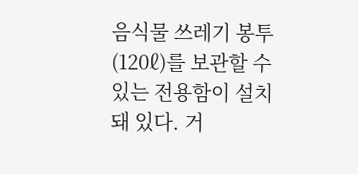음식물 쓰레기 봉투(120ℓ)를 보관할 수 있는 전용함이 설치돼 있다. 거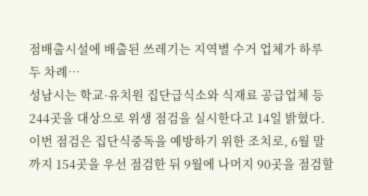점배출시설에 배출된 쓰레기는 지역별 수거 업체가 하루 두 차례…
성남시는 학교·유치원 집단급식소와 식재료 공급업체 등 244곳을 대상으로 위생 점검을 실시한다고 14일 밝혔다. 이번 점검은 집단식중독을 예방하기 위한 조치로, 6월 말까지 154곳을 우선 점검한 뒤 9월에 나머지 90곳을 점검할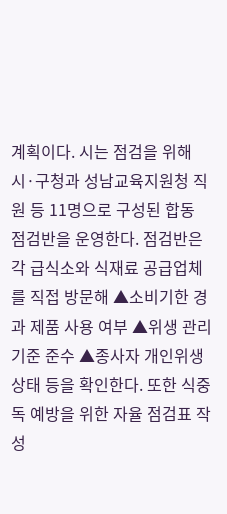계획이다. 시는 점검을 위해 시·구청과 성남교육지원청 직원 등 11명으로 구성된 합동 점검반을 운영한다. 점검반은 각 급식소와 식재료 공급업체를 직접 방문해 ▲소비기한 경과 제품 사용 여부 ▲위생 관리 기준 준수 ▲종사자 개인위생 상태 등을 확인한다. 또한 식중독 예방을 위한 자율 점검표 작성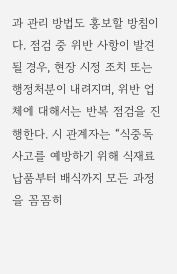과 관리 방법도 홍보할 방침이다. 점검 중 위반 사항이 발견될 경우, 현장 시정 조치 또는 행정처분이 내려지며, 위반 업체에 대해서는 반복 점검을 진행한다. 시 관계자는 “식중독 사고를 예방하기 위해 식재료 납품부터 배식까지 모든 과정을 꼼꼼히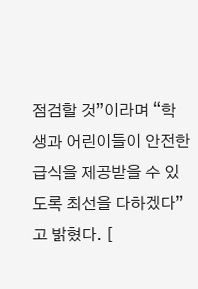점검할 것”이라며 “학생과 어린이들이 안전한 급식을 제공받을 수 있도록 최선을 다하겠다”고 밝혔다. [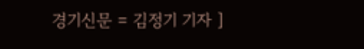경기신문 = 김정기 기자 ]